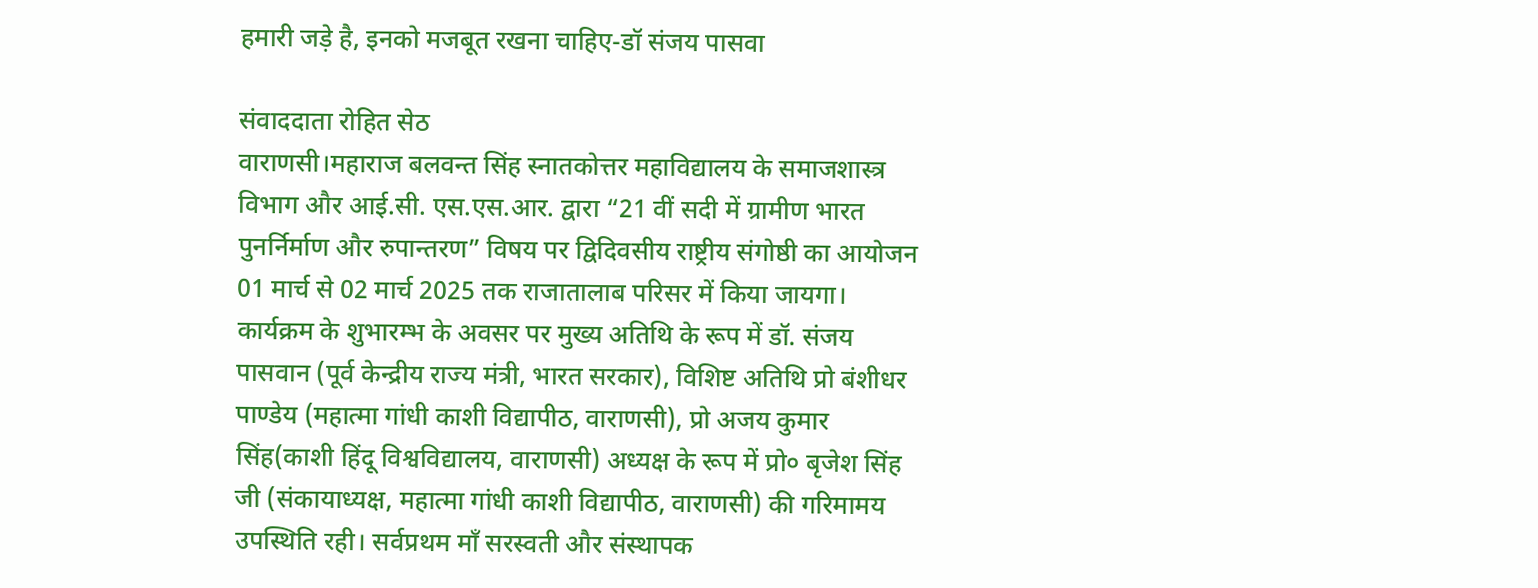हमारी जड़े है, इनको मजबूत रखना चाहिए-डॉ संजय पासवा

संवाददाता रोहित सेठ
वाराणसी।महाराज बलवन्त सिंह स्नातकोत्तर महाविद्यालय के समाजशास्त्र विभाग और आई.सी. एस.एस.आर. द्वारा “21 वीं सदी में ग्रामीण भारत पुनर्निर्माण और रुपान्तरण” विषय पर द्विदिवसीय राष्ट्रीय संगोष्ठी का आयोजन 01 मार्च से 02 मार्च 2025 तक राजातालाब परिसर में किया जायगा। कार्यक्रम के शुभारम्भ के अवसर पर मुख्य अतिथि के रूप में डॉ. संजय पासवान (पूर्व केन्द्रीय राज्य मंत्री, भारत सरकार), विशिष्ट अतिथि प्रो बंशीधर पाण्डेय (महात्मा गांधी काशी विद्यापीठ, वाराणसी), प्रो अजय कुमार सिंह(काशी हिंदू विश्वविद्यालय, वाराणसी) अध्यक्ष के रूप में प्रो० बृजेश सिंह जी (संकायाध्यक्ष, महात्मा गांधी काशी विद्यापीठ, वाराणसी) की गरिमामय उपस्थिति रही। सर्वप्रथम माँ सरस्वती और संस्थापक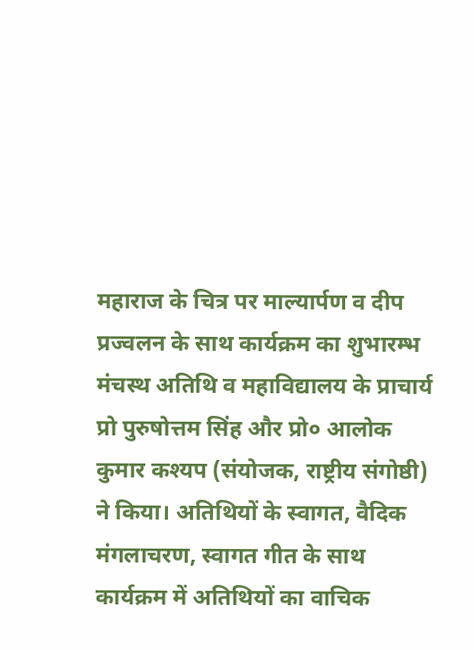महाराज के चित्र पर माल्यार्पण व दीप प्रज्वलन के साथ कार्यक्रम का शुभारम्भ मंचस्थ अतिथि व महाविद्यालय के प्राचार्य प्रो पुरुषोत्तम सिंह और प्रो० आलोक कुमार कश्यप (संयोजक, राष्ट्रीय संगोष्ठी) ने किया। अतिथियों के स्वागत, वैदिक मंगलाचरण, स्वागत गीत के साथ कार्यक्रम में अतिथियों का वाचिक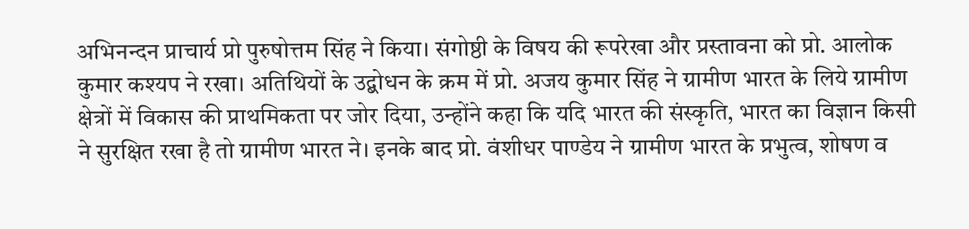अभिनन्दन प्राचार्य प्रो पुरुषोत्तम सिंह ने किया। संगोष्ठी के विषय की रूपरेखा और प्रस्तावना को प्रो. आलोक कुमार कश्यप ने रखा। अतिथियों के उद्बोधन के क्रम में प्रो. अजय कुमार सिंह ने ग्रामीण भारत के लिये ग्रामीण क्षेत्रों में विकास की प्राथमिकता पर जोर दिया, उन्होंने कहा कि यदि भारत की संस्कृति, भारत का विज्ञान किसी ने सुरक्षित रखा है तो ग्रामीण भारत ने। इनके बाद प्रो. वंशीधर पाण्डेय ने ग्रामीण भारत के प्रभुत्व, शोषण व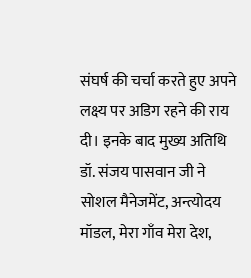संघर्ष की चर्चा करते हुए अपने लक्ष्य पर अडिग रहने की राय दी। इनके बाद मुख्य अतिथि डॉ. संजय पासवान जी ने सोशल मैनेजमेंट, अन्त्योदय मॉडल, मेरा गाँव मेरा देश,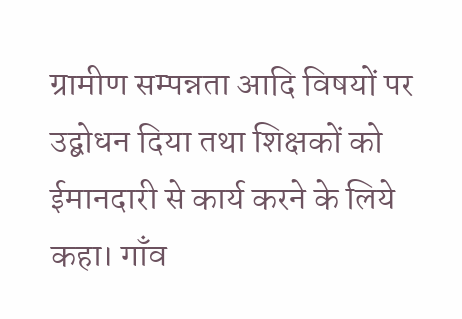ग्रामीण सम्पन्नता आदि विषयों पर उद्बोधन दिया तथा शिक्षकों को ईमानदारी से कार्य करने के लिये कहा। गाँव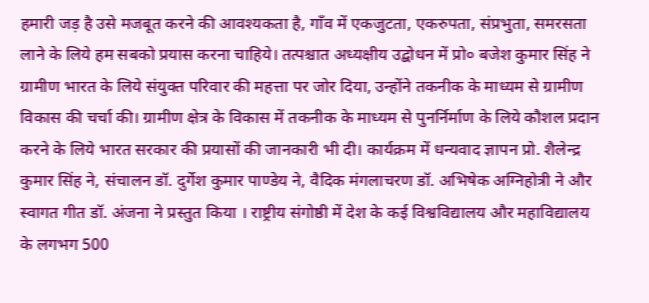हमारी जड़ है उसे मजबूत करने की आवश्यकता है, गाँव में एकजुटता, एकरुपता, संप्रभुता, समरसता लाने के लिये हम सबको प्रयास करना चाहिये। तत्पश्चात अध्यक्षीय उद्बोधन में प्रो० बजेश कुमार सिंह ने ग्रामीण भारत के लिये संयुक्त परिवार की महत्ता पर जोर दिया, उन्होंने तकनीक के माध्यम से ग्रामीण विकास की चर्चा की। ग्रामीण क्षेत्र के विकास में तकनीक के माध्यम से पुनर्निर्माण के लिये कौशल प्रदान करने के लिये भारत सरकार की प्रयासों की जानकारी भी दी। कार्यक्रम में धन्यवाद ज्ञापन प्रो. शैलेन्द्र कुमार सिंह ने, संचालन डॉ. दुर्गेश कुमार पाण्डेय ने, वैदिक मंगलाचरण डॉ. अभिषेक अग्निहोत्री ने और स्वागत गीत डॉ. अंजना ने प्रस्तुत किया । राष्ट्रीय संगोष्ठी में देश के कई विश्वविद्यालय और महाविद्यालय के लगभग 500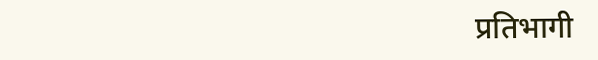प्रतिभागी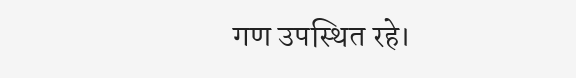गण उपस्थित रहे।